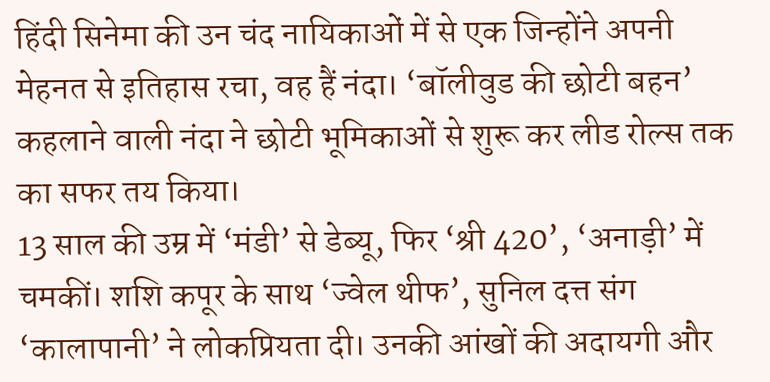हिंदी सिनेमा की उन चंद नायिकाओं में से एक जिन्होंने अपनी मेहनत से इतिहास रचा, वह हैं नंदा। ‘बॉलीवुड की छोटी बहन’ कहलाने वाली नंदा ने छोटी भूमिकाओं से शुरू कर लीड रोल्स तक का सफर तय किया।
13 साल की उम्र में ‘मंडी’ से डेब्यू, फिर ‘श्री 420’, ‘अनाड़ी’ में चमकीं। शशि कपूर के साथ ‘ज्वेल थीफ’, सुनिल दत्त संग ‘कालापानी’ ने लोकप्रियता दी। उनकी आंखों की अदायगी और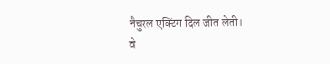नैचुरल एक्टिंग दिल जीत लेती।
वे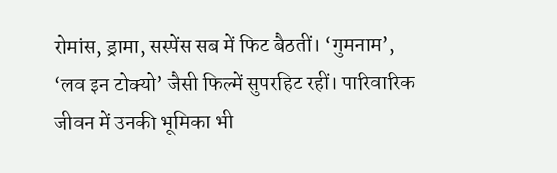रोमांस, ड्रामा, सस्पेंस सब में फिट बैठतीं। ‘गुमनाम’, ‘लव इन टोक्यो’ जैसी फिल्में सुपरहिट रहीं। पारिवारिक जीवन में उनकी भूमिका भी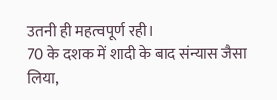उतनी ही महत्वपूर्ण रही।
70 के दशक में शादी के बाद संन्यास जैसा लिया,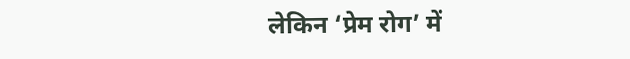लेकिन ‘प्रेम रोग’ में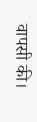वापसी की।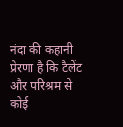नंदा की कहानी प्रेरणा है कि टैलेंट और परिश्रम से कोई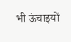भी ऊंचाइयों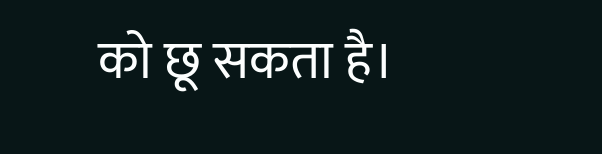को छू सकता है।